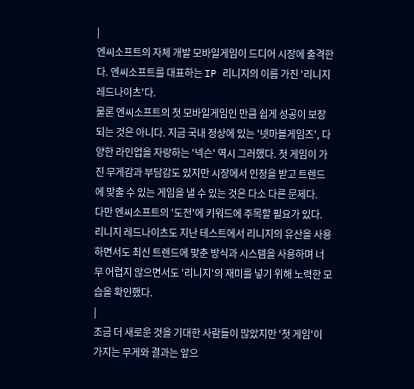|
엔씨소프트의 자체 개발 모바일게임이 드디어 시장에 출격한다. 엔씨소프트를 대표하는 IP 리니지의 이름 가진 '리니지 레드나이츠'다.
물론 엔씨소프트의 첫 모바일게임인 만큼 쉽게 성공이 보장되는 것은 아니다. 지금 국내 정상에 있는 '넷마블게임즈', 다양한 라인업을 자랑하는 '넥슨' 역시 그러했다. 첫 게임이 가진 무게감과 부담감도 있지만 시장에서 인정을 받고 트렌드에 맞출 수 있는 게임을 낼 수 있는 것은 다소 다른 문제다.
다만 엔씨소프트의 '도전'에 키워드에 주목할 필요가 있다.
리니지 레드나이츠도 지난 테스트에서 리니지의 유산을 사용하면서도 최신 트렌드에 맞춘 방식과 시스템을 사용하며 너무 어렵지 않으면서도 '리니지'의 재미를 넣기 위해 노력한 모습을 확인했다.
|
조금 더 새로운 것을 기대한 사람들이 많았지만 '첫 게임'이 가지는 무게와 결과는 앞으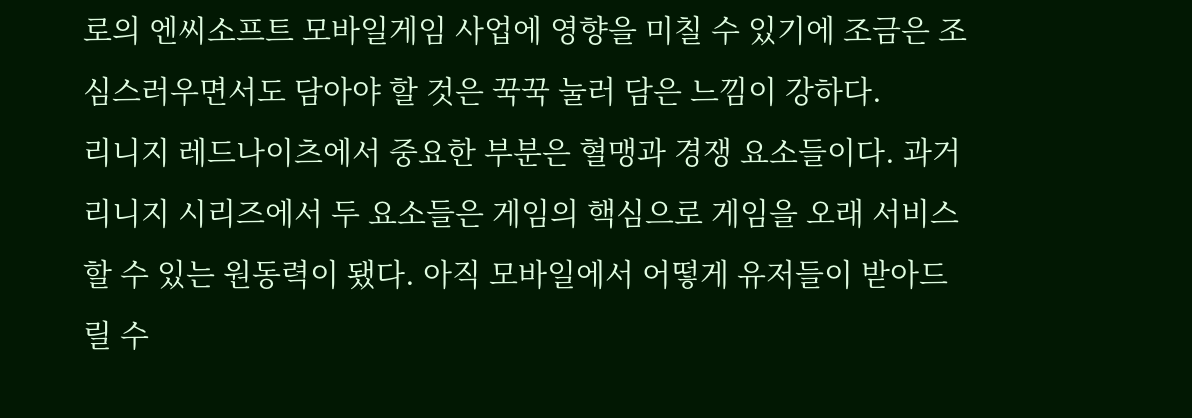로의 엔씨소프트 모바일게임 사업에 영향을 미칠 수 있기에 조금은 조심스러우면서도 담아야 할 것은 꾹꾹 눌러 담은 느낌이 강하다.
리니지 레드나이츠에서 중요한 부분은 혈맹과 경쟁 요소들이다. 과거 리니지 시리즈에서 두 요소들은 게임의 핵심으로 게임을 오래 서비스할 수 있는 원동력이 됐다. 아직 모바일에서 어떻게 유저들이 받아드릴 수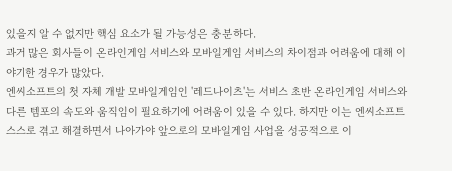있을지 알 수 없지만 핵심 요소가 될 가능성은 충분하다.
과거 많은 회사들이 온라인게임 서비스와 모바일게임 서비스의 차이점과 어려움에 대해 이야기한 경우가 많았다.
엔씨소프트의 첫 자체 개발 모바일게임인 '레드나이츠'는 서비스 초반 온라인게임 서비스와 다른 템포의 속도와 움직임이 필요하기에 어려움이 있을 수 있다. 하지만 이는 엔씨소프트 스스로 겪고 해결하면서 나아가야 앞으로의 모바일게임 사업을 성공적으로 이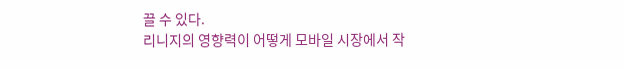끌 수 있다.
리니지의 영향력이 어떻게 모바일 시장에서 작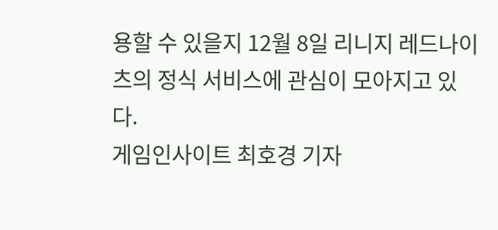용할 수 있을지 12월 8일 리니지 레드나이츠의 정식 서비스에 관심이 모아지고 있다.
게임인사이트 최호경 기자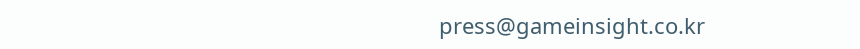press@gameinsight.co.kr